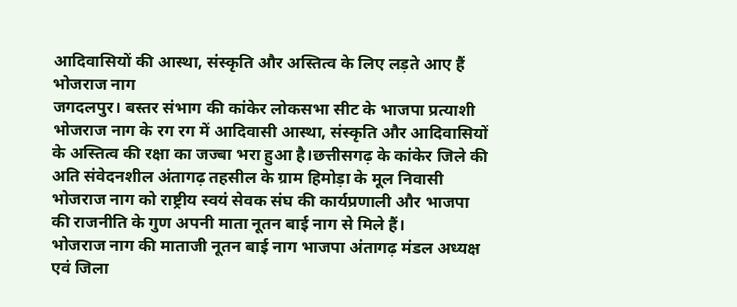आदिवासियों की आस्था, संस्कृति और अस्तित्व के लिए लड़ते आए हैं भोजराज नाग
जगदलपुर। बस्तर संभाग की कांकेर लोकसभा सीट के भाजपा प्रत्याशी भोजराज नाग के रग रग में आदिवासी आस्था, संस्कृति और आदिवासियों के अस्तित्व की रक्षा का जज्बा भरा हुआ है।छत्तीसगढ़ के कांकेर जिले की अति संवेदनशील अंतागढ़ तहसील के ग्राम हिमोड़ा के मूल निवासी भोजराज नाग को राष्ट्रीय स्वयं सेवक संघ की कार्यप्रणाली और भाजपा की राजनीति के गुण अपनी माता नूतन बाई नाग से मिले हैं।
भोजराज नाग की माताजी नूतन बाई नाग भाजपा अंतागढ़ मंडल अध्यक्ष एवं जिला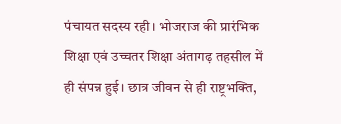पंचायत सदस्य रही। भोजराज की प्रारंभिक शिक्षा एवं उच्चतर शिक्षा अंतागढ़ तहसील में ही संपन्न हुई। छात्र जीवन से ही राष्ट्रभक्ति,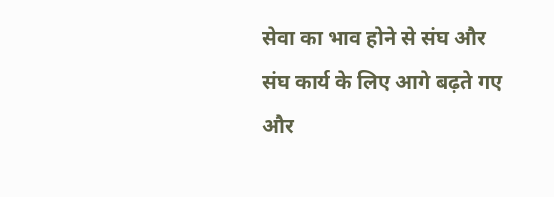सेवा का भाव होने से संघ और संघ कार्य के लिए आगे बढ़ते गए और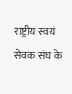राष्ट्रीय स्वयं सेवक संघ के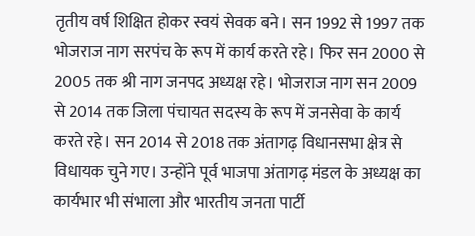तृतीय वर्ष शिक्षित होकर स्वयं सेवक बने। सन 1992 से 1997 तक भोजराज नाग सरपंच के रूप में कार्य करते रहे। फिर सन 2000 से 2005 तक श्री नाग जनपद अध्यक्ष रहे। भोजराज नाग सन 2009 से 2014 तक जिला पंचायत सदस्य के रूप में जनसेवा के कार्य करते रहे। सन 2014 से 2018 तक अंतागढ़ विधानसभा क्षेत्र से विधायक चुने गए। उन्होंने पूर्व भाजपा अंतागढ़ मंडल के अध्यक्ष का कार्यभार भी संभाला और भारतीय जनता पार्टी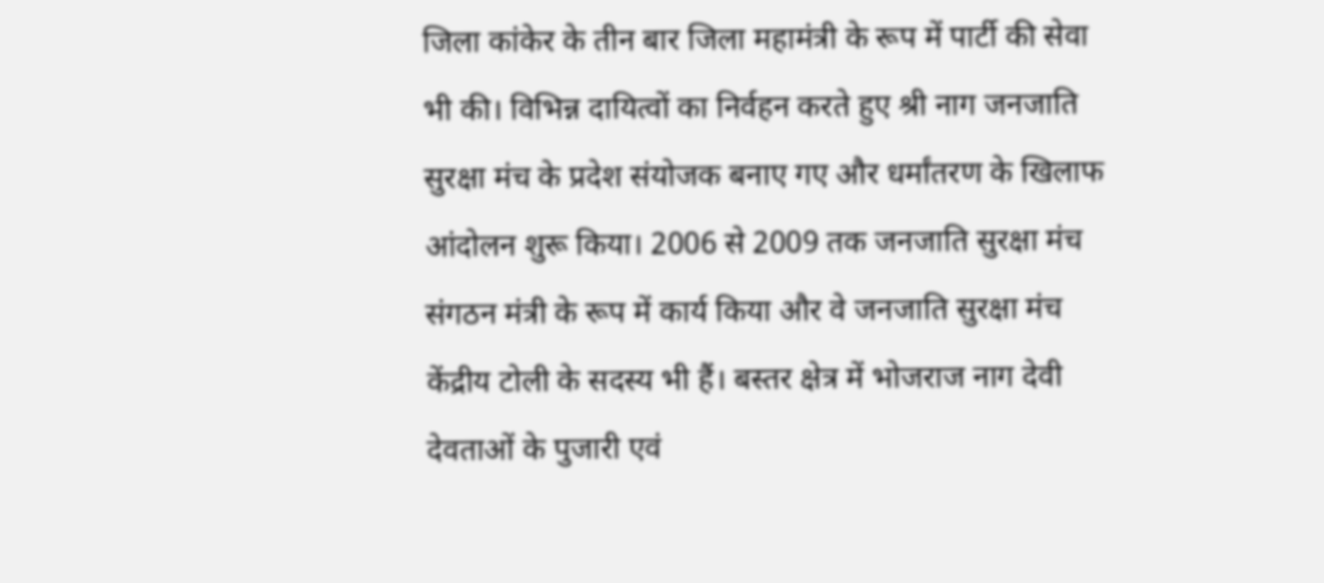जिला कांकेर के तीन बार जिला महामंत्री के रूप में पार्टी की सेवा भी की। विभिन्न दायित्वों का निर्वहन करते हुए श्री नाग जनजाति सुरक्षा मंच के प्रदेश संयोजक बनाए गए और धर्मांतरण के खिलाफ आंदोलन शुरू किया। 2006 से 2009 तक जनजाति सुरक्षा मंच संगठन मंत्री के रूप में कार्य किया और वे जनजाति सुरक्षा मंच केंद्रीय टोली के सदस्य भी हैं। बस्तर क्षेत्र में भोजराज नाग देवी देवताओं के पुजारी एवं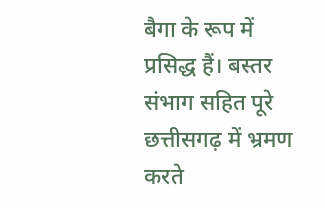बैगा के रूप में प्रसिद्ध हैं। बस्तर संभाग सहित पूरे छत्तीसगढ़ में भ्रमण करते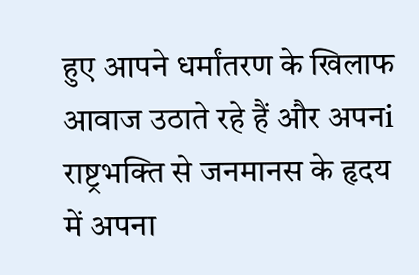हुए आपने धर्मांतरण के खिलाफ आवाज उठाते रहे हैं और अपनi राष्ट्रभक्ति से जनमानस के हृदय में अपना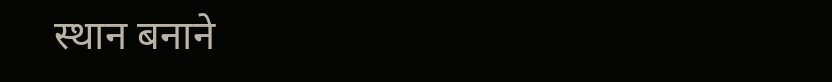स्थान बनाने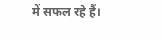में सफल रहे हैं।